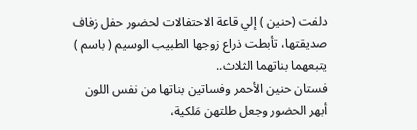دلفت (حنين ) إلي قاعة الاحتفالات لحضور حفل زفاف صديقتها، تأبطت ذراع زوجها الطبيب الوسيم ( باسم ) يتبعهما بناتهما الثلاث..
فستان حنين الأحمر وفساتين بناتها من نفس اللون أبهر الحضور وجعل طلتهن مَلكية،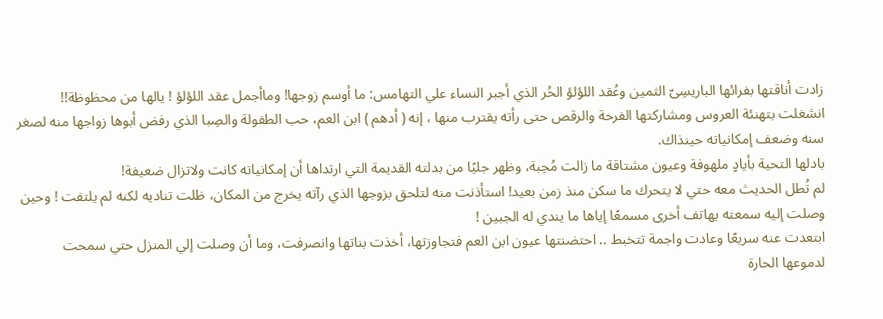زادت أناقتها بفرائها الباريسِىّ الثمين وعُقد اللؤلؤ الحُر الذي أجبر النساء علي التهامس: ما أوسم زوجها! وماأجمل عقد اللؤلؤ ! يالها من محظوظة!!
انشغلت بتهنئة العروس ومشاركتها الفرحة والرقص حتى رأته يقترب منها ، إنه ( أدهم ) ابن العم، حب الطفولة والصِبا الذي رفض أبوها زواجها منه لصغر سنه وضعف إمكانياته حينذاك.
بادلها التحية بأيادٍ ملهوفة وعيون مشتاقة ما زالت مُحِبة، وظهر جليًا من بدلته القديمة التي ارتداها أن إمكانياته كانت ولاتزال ضعيفة!
لم تُطل الحديث معه حتي لا يتحرك ما سكن منذ زمن بعيد! استأذنت منه لتلحق بزوجها الذي رآته يخرج من المكان، ظلت تناديه لكنه لم يلتفت ! وحين وصلت إليه سمعته يهاتف أخرى مسمعًا إياها ما يندي له الجبين !
ابتعدت عنه سريعًا وعادت واجمة تتخبط .. احتضنتها عيون ابن العم فتجاوزتها، أخذت بناتها وانصرفت، وما أن وصلت إلي المنزل حتي سمحت لدموعها الحارة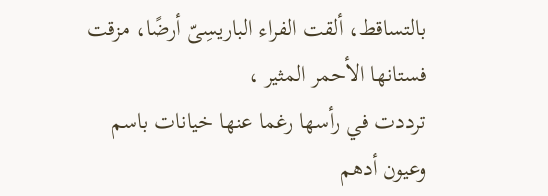بالتساقط، ألقت الفراء الباريسِىّ أرضًا، مزقت فستانها الأحمر المثير ،
ترددت في رأسها رغما عنها خيانات باسم وعيون أدهم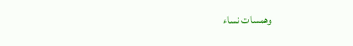وهمسات نساء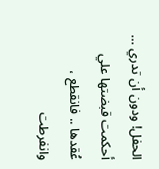الحفل! ودون أن تدري … أحكمت قبضتها علي عُقدها .. فانقطع ،
وانفرطت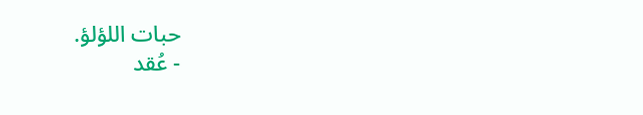حبات اللؤلؤ.
- عُقد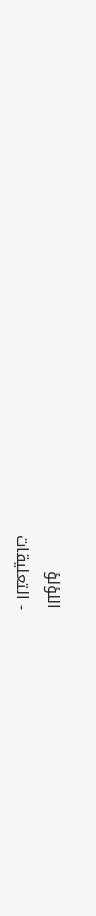اللؤلؤ
- التعليقات